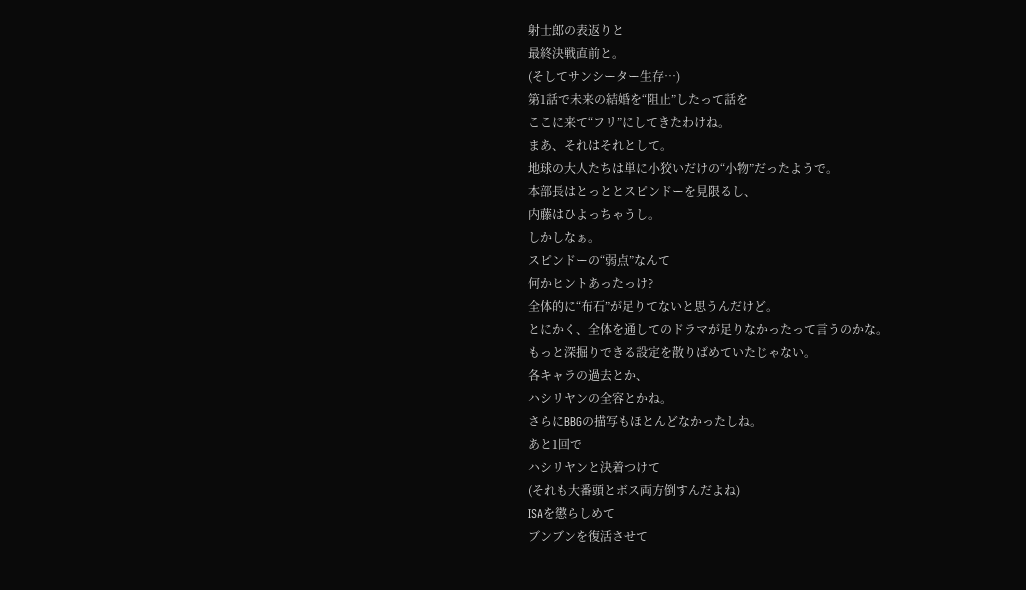射士郎の表返りと
最終決戦直前と。
(そしてサンシーター生存…)
第1話で未来の結婚を“阻止”したって話を
ここに来て“フリ”にしてきたわけね。
まあ、それはそれとして。
地球の大人たちは単に小狡いだけの“小物”だったようで。
本部長はとっととスピンドーを見限るし、
内藤はひよっちゃうし。
しかしなぁ。
スピンドーの“弱点”なんて
何かヒントあったっけ?
全体的に“布石”が足りてないと思うんだけど。
とにかく、全体を通してのドラマが足りなかったって言うのかな。
もっと深掘りできる設定を散りばめていたじゃない。
各キャラの過去とか、
ハシリヤンの全容とかね。
さらにBBGの描写もほとんどなかったしね。
あと1回で
ハシリヤンと決着つけて
(それも大番頭とボス両方倒すんだよね)
ISAを懲らしめて
ブンブンを復活させて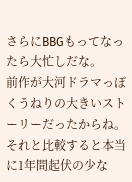さらにBBGもってなったら大忙しだな。
前作が大河ドラマっぽくうねりの大きいストーリーだったからね。
それと比較すると本当に1年間起伏の少な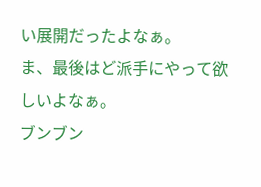い展開だったよなぁ。
ま、最後はど派手にやって欲しいよなぁ。
ブンブン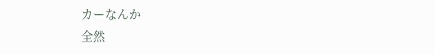カーなんか
全然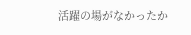活躍の場がなかったか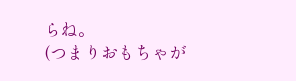らね。
(つまりおもちゃが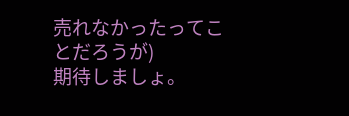売れなかったってことだろうが)
期待しましょ。